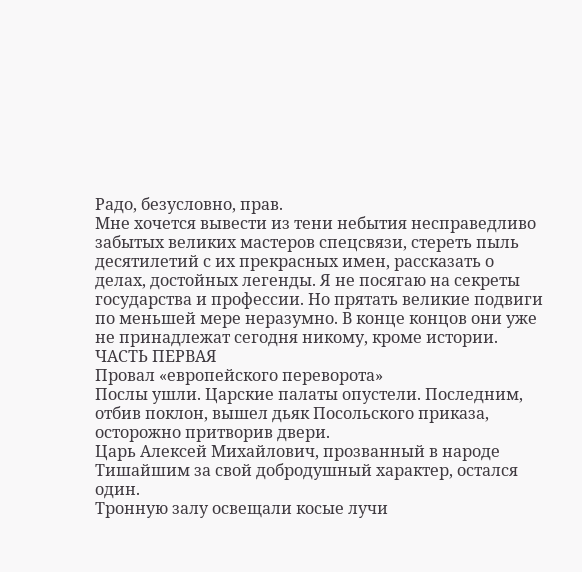Радо, безусловно, прав.
Мне хочется вывести из тени небытия несправедливо забытых великих мастеров спецсвязи, стереть пыль десятилетий с их прекрасных имен, рассказать о делах, достойных легенды. Я не посягаю на секреты государства и профессии. Но прятать великие подвиги по меньшей мере неразумно. В конце концов они уже не принадлежат сегодня никому, кроме истории.
ЧАСТЬ ПЕРВАЯ
Провал «европейского переворота»
Послы ушли. Царские палаты опустели. Последним, отбив поклон, вышел дьяк Посольского приказа, осторожно притворив двери.
Царь Алексей Михайлович, прозванный в народе Тишайшим за свой добродушный характер, остался один.
Тронную залу освещали косые лучи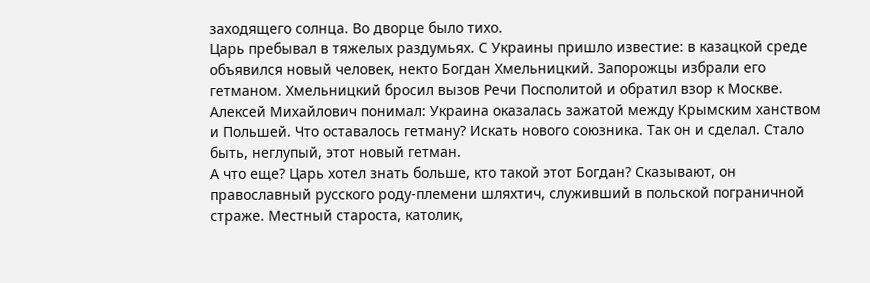заходящего солнца. Во дворце было тихо.
Царь пребывал в тяжелых раздумьях. С Украины пришло известие: в казацкой среде объявился новый человек, некто Богдан Хмельницкий. Запорожцы избрали его гетманом. Хмельницкий бросил вызов Речи Посполитой и обратил взор к Москве.
Алексей Михайлович понимал: Украина оказалась зажатой между Крымским ханством и Польшей. Что оставалось гетману? Искать нового союзника. Так он и сделал. Стало быть, неглупый, этот новый гетман.
А что еще? Царь хотел знать больше, кто такой этот Богдан? Сказывают, он православный русского роду-племени шляхтич, служивший в польской пограничной страже. Местный староста, католик,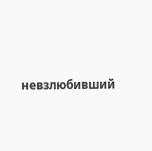невзлюбивший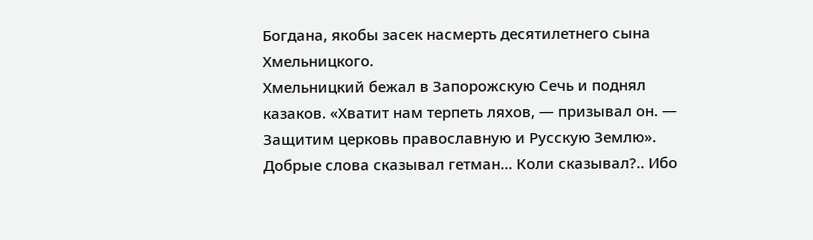Богдана, якобы засек насмерть десятилетнего сына Хмельницкого.
Хмельницкий бежал в Запорожскую Сечь и поднял казаков. «Хватит нам терпеть ляхов, — призывал он. — Защитим церковь православную и Русскую Землю».
Добрые слова сказывал гетман... Коли сказывал?.. Ибо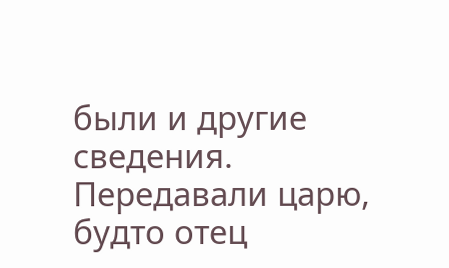были и другие сведения. Передавали царю, будто отец